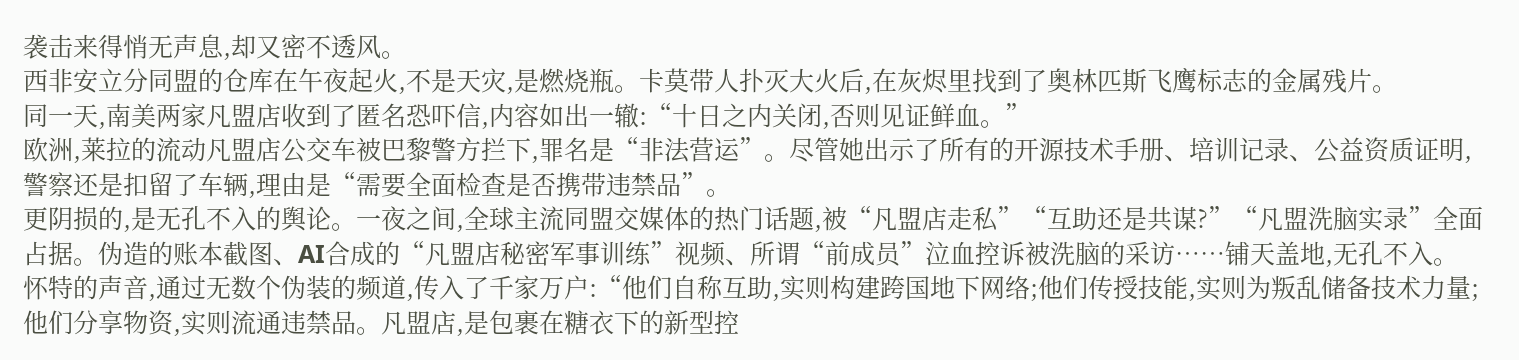袭击来得悄无声息,却又密不透风。
西非安立分同盟的仓库在午夜起火,不是天灾,是燃烧瓶。卡莫带人扑灭大火后,在灰烬里找到了奥林匹斯飞鹰标志的金属残片。
同一天,南美两家凡盟店收到了匿名恐吓信,内容如出一辙:“十日之内关闭,否则见证鲜血。”
欧洲,莱拉的流动凡盟店公交车被巴黎警方拦下,罪名是“非法营运”。尽管她出示了所有的开源技术手册、培训记录、公益资质证明,警察还是扣留了车辆,理由是“需要全面检查是否携带违禁品”。
更阴损的,是无孔不入的舆论。一夜之间,全球主流同盟交媒体的热门话题,被“凡盟店走私”“互助还是共谋?”“凡盟洗脑实录”全面占据。伪造的账本截图、AI合成的“凡盟店秘密军事训练”视频、所谓“前成员”泣血控诉被洗脑的采访……铺天盖地,无孔不入。
怀特的声音,通过无数个伪装的频道,传入了千家万户:“他们自称互助,实则构建跨国地下网络;他们传授技能,实则为叛乱储备技术力量;他们分享物资,实则流通违禁品。凡盟店,是包裹在糖衣下的新型控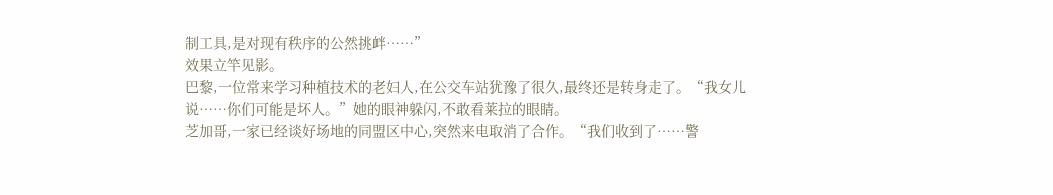制工具,是对现有秩序的公然挑衅……”
效果立竿见影。
巴黎,一位常来学习种植技术的老妇人,在公交车站犹豫了很久,最终还是转身走了。“我女儿说……你们可能是坏人。”她的眼神躲闪,不敢看莱拉的眼睛。
芝加哥,一家已经谈好场地的同盟区中心,突然来电取消了合作。“我们收到了……警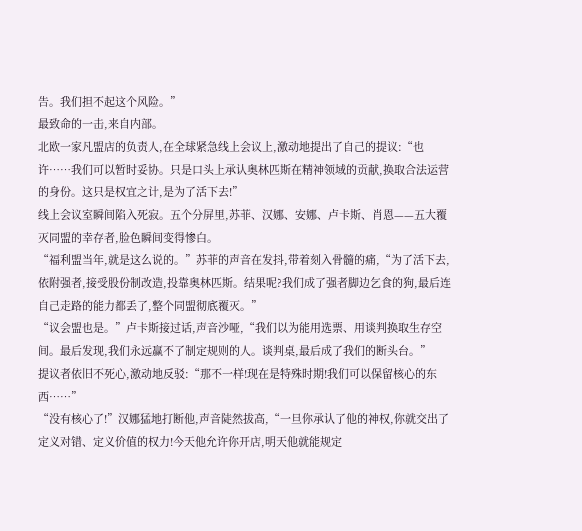告。我们担不起这个风险。”
最致命的一击,来自内部。
北欧一家凡盟店的负责人,在全球紧急线上会议上,激动地提出了自己的提议:“也许……我们可以暂时妥协。只是口头上承认奥林匹斯在精神领域的贡献,换取合法运营的身份。这只是权宜之计,是为了活下去!”
线上会议室瞬间陷入死寂。五个分屏里,苏菲、汉娜、安娜、卢卡斯、肖恩——五大覆灭同盟的幸存者,脸色瞬间变得惨白。
“福利盟当年,就是这么说的。”苏菲的声音在发抖,带着刻入骨髓的痛,“为了活下去,依附强者,接受股份制改造,投靠奥林匹斯。结果呢?我们成了强者脚边乞食的狗,最后连自己走路的能力都丢了,整个同盟彻底覆灭。”
“议会盟也是。”卢卡斯接过话,声音沙哑,“我们以为能用选票、用谈判换取生存空间。最后发现,我们永远赢不了制定规则的人。谈判桌,最后成了我们的断头台。”
提议者依旧不死心,激动地反驳:“那不一样!现在是特殊时期!我们可以保留核心的东西……”
“没有核心了!”汉娜猛地打断他,声音陡然拔高,“一旦你承认了他的神权,你就交出了定义对错、定义价值的权力!今天他允许你开店,明天他就能规定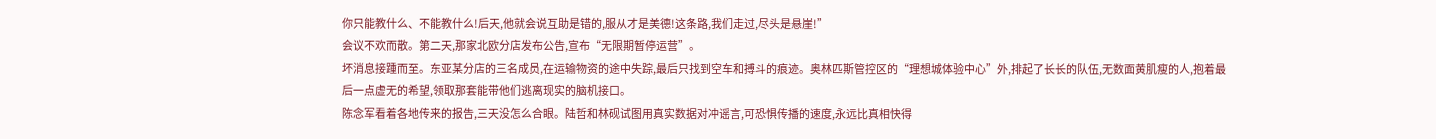你只能教什么、不能教什么!后天,他就会说互助是错的,服从才是美德!这条路,我们走过,尽头是悬崖!”
会议不欢而散。第二天,那家北欧分店发布公告,宣布“无限期暂停运营”。
坏消息接踵而至。东亚某分店的三名成员,在运输物资的途中失踪,最后只找到空车和搏斗的痕迹。奥林匹斯管控区的“理想城体验中心”外,排起了长长的队伍,无数面黄肌瘦的人,抱着最后一点虚无的希望,领取那套能带他们逃离现实的脑机接口。
陈念军看着各地传来的报告,三天没怎么合眼。陆哲和林砚试图用真实数据对冲谣言,可恐惧传播的速度,永远比真相快得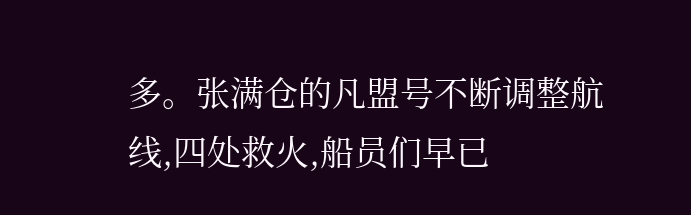多。张满仓的凡盟号不断调整航线,四处救火,船员们早已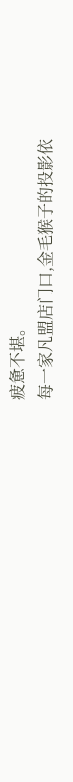疲惫不堪。
每一家凡盟店门口,金毛猴子的投影依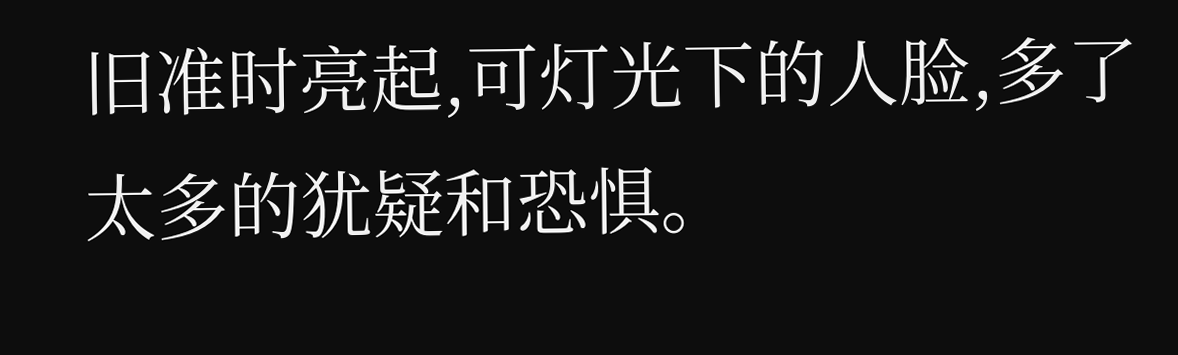旧准时亮起,可灯光下的人脸,多了太多的犹疑和恐惧。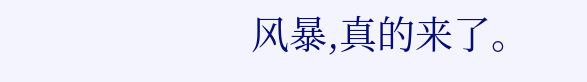风暴,真的来了。